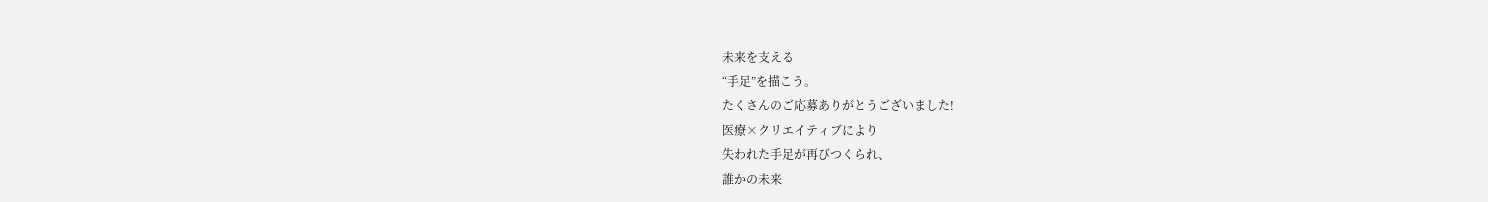未来を支える
“手足”を描こう。
たくさんのご応募ありがとうございました!
医療×クリエイティブにより
失われた手足が再びつくられ、
誰かの未来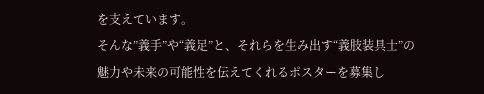を支えています。
そんな”義手”や“義足”と、それらを生み出す“義肢装具士”の
魅力や未来の可能性を伝えてくれるポスターを募集し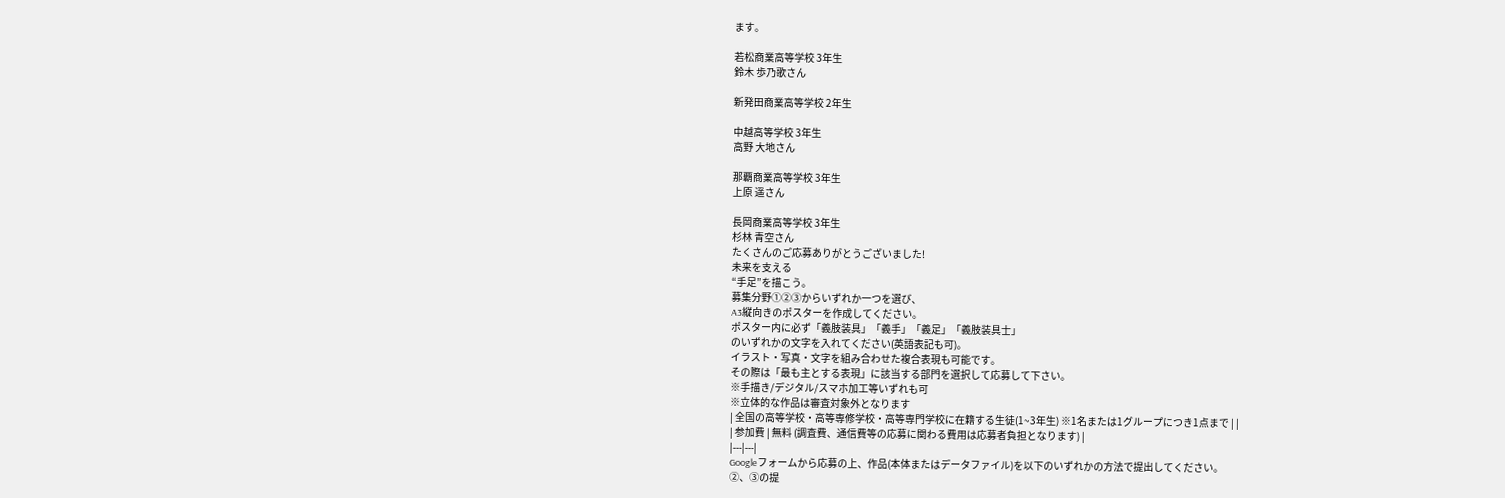ます。

若松商業高等学校 3年生
鈴木 歩乃歌さん

新発田商業高等学校 2年生

中越高等学校 3年生
高野 大地さん

那覇商業高等学校 3年生
上原 遥さん

長岡商業高等学校 3年生
杉林 青空さん
たくさんのご応募ありがとうございました!
未来を支える
“手足”を描こう。
募集分野①②③からいずれか一つを選び、
A3縦向きのポスターを作成してください。
ポスター内に必ず「義肢装具」「義手」「義足」「義肢装具士」
のいずれかの文字を入れてください(英語表記も可)。
イラスト・写真・文字を組み合わせた複合表現も可能です。
その際は「最も主とする表現」に該当する部門を選択して応募して下さい。
※手描き/デジタル/スマホ加工等いずれも可
※立体的な作品は審査対象外となります
| 全国の高等学校・高等専修学校・高等専門学校に在籍する生徒(1~3年生) ※1名または1グループにつき1点まで | |
| 参加費 | 無料 (調査費、通信費等の応募に関わる費用は応募者負担となります) |
|---|---|
Googleフォームから応募の上、作品(本体またはデータファイル)を以下のいずれかの方法で提出してください。
②、③の提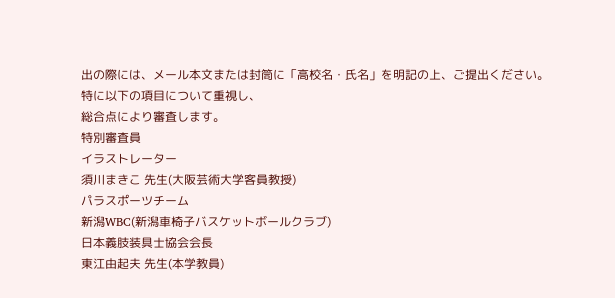出の際には、メール本文または封筒に「高校名・氏名」を明記の上、ご提出ください。
特に以下の項目について重視し、
総合点により審査します。
特別審査員
イラストレーター
須川まきこ 先生(大阪芸術大学客員教授)
パラスポーツチーム
新潟WBC(新潟車椅子バスケットボールクラブ)
日本義肢装具士協会会長
東江由起夫 先生(本学教員)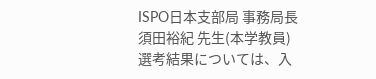ISPO日本支部局 事務局長
須田裕紀 先生(本学教員)
選考結果については、入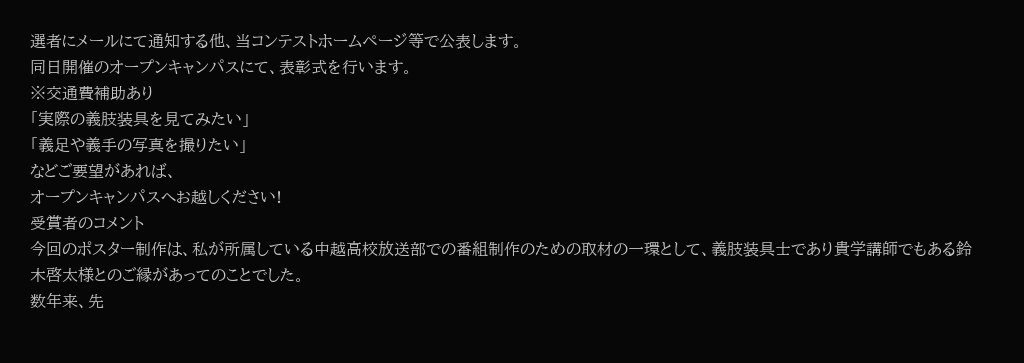選者にメールにて通知する他、当コンテストホームページ等で公表します。
同日開催のオープンキャンパスにて、表彰式を行います。
※交通費補助あり
「実際の義肢装具を見てみたい」
「義足や義手の写真を撮りたい」
などご要望があれば、
オープンキャンパスへお越しください!
受賞者のコメント
今回のポスター制作は、私が所属している中越高校放送部での番組制作のための取材の一環として、義肢装具士であり貴学講師でもある鈴木啓太様とのご縁があってのことでした。
数年来、先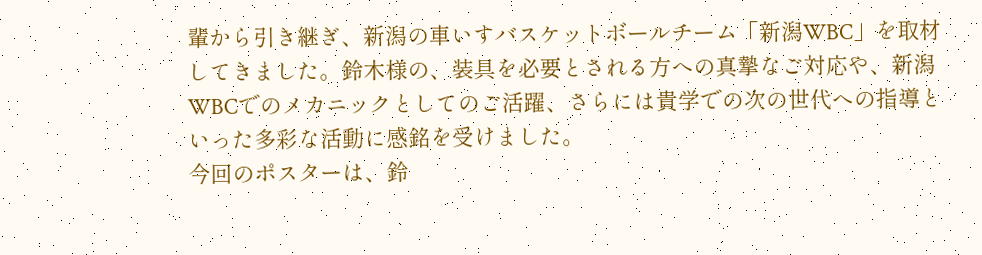輩から引き継ぎ、新潟の車いすバスケットボールチーム「新潟WBC」を取材してきました。鈴木様の、装具を必要とされる方への真摯なご対応や、新潟WBCでのメカニックとしてのご活躍、さらには貴学での次の世代への指導といった多彩な活動に感銘を受けました。
今回のポスターは、鈴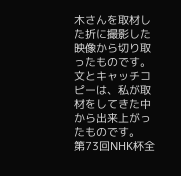木さんを取材した折に撮影した映像から切り取ったものです。文とキャッチコピーは、私が取材をしてきた中から出来上がったものです。
第73回NHK杯全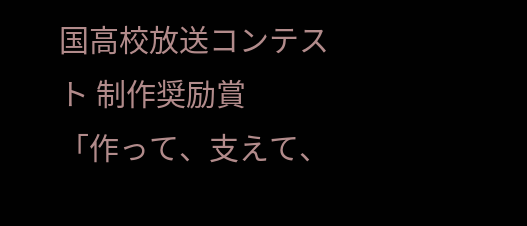国高校放送コンテスト 制作奨励賞
「作って、支えて、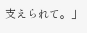支えられて。」